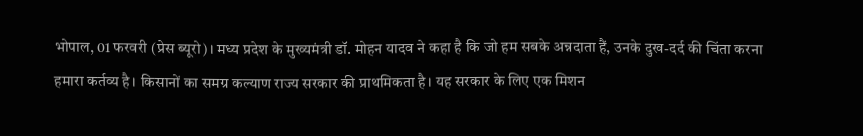भोपाल, 01 फरवरी (प्रेस ब्यूरो)। मध्य प्रदेश के मुख्यमंत्री डॉ. मोहन यादव ने कहा है कि जो हम सबके अन्नदाता हैं, उनके दुख-दर्द की चिंता करना हमारा कर्तव्य है। किसानों का समग्र कल्याण राज्य सरकार की प्राथमिकता है। यह सरकार के लिए एक मिशन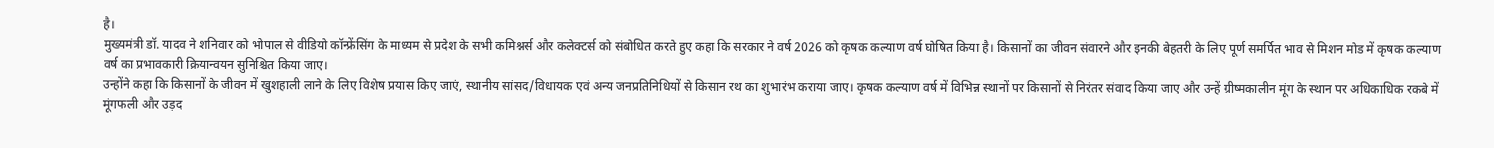है।
मुख्यमंत्री डॉ. यादव ने शनिवार को भोपाल से वीडियो कॉन्फ्रेंसिंग के माध्यम से प्रदेश के सभी कमिश्नर्स और कलेक्टर्स को संबोधित करते हुए कहा कि सरकार ने वर्ष 2026 को कृषक कल्याण वर्ष घोषित किया है। किसानों का जीवन संवारने और इनकी बेहतरी के लिए पूर्ण समर्पित भाव से मिशन मोड में कृषक कल्याण वर्ष का प्रभावकारी क्रियान्वयन सुनिश्चित किया जाए।
उन्होंने कहा कि किसानों के जीवन में खुशहाली लाने के लिए विशेष प्रयास किए जाएं, स्थानीय सांसद/विधायक एवं अन्य जनप्रतिनिधियों से किसान रथ का शुभारंभ कराया जाए। कृषक कल्याण वर्ष में विभिन्न स्थानों पर किसानों से निरंतर संवाद किया जाए और उन्हें ग्रीष्मकालीन मूंग के स्थान पर अधिकाधिक रकबे में मूंगफली और उड़द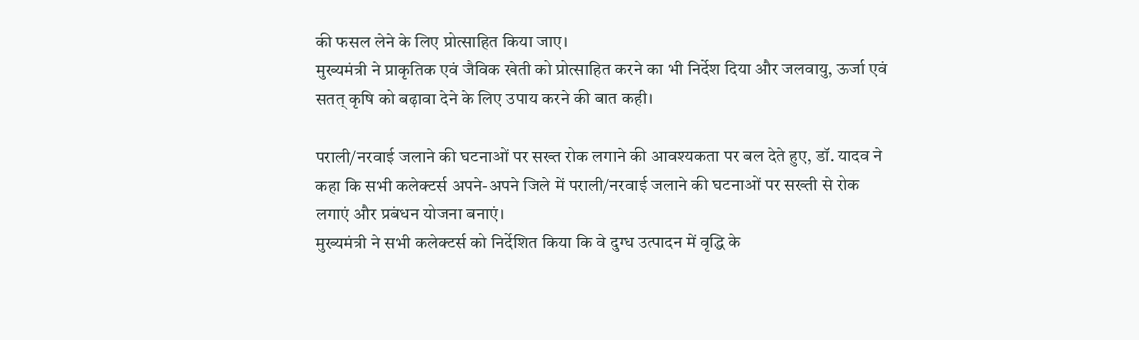की फसल लेने के लिए प्रोत्साहित किया जाए।
मुख्यमंत्री ने प्राकृतिक एवं जैविक खेती को प्रोत्साहित करने का भी निर्देश दिया और जलवायु, ऊर्जा एवं सतत् कृषि को बढ़ावा देने के लिए उपाय करने की बात कही।

पराली/नरवाई जलाने की घटनाओं पर सख्त रोक लगाने की आवश्यकता पर बल देते हुए, डॉ. यादव ने कहा कि सभी कलेक्टर्स अपने-अपने जिले में पराली/नरवाई जलाने की घटनाओं पर सख्ती से रोक लगाएं और प्रबंधन योजना बनाएं।
मुख्यमंत्री ने सभी कलेक्टर्स को निर्देशित किया कि वे दुग्ध उत्पादन में वृद्धि के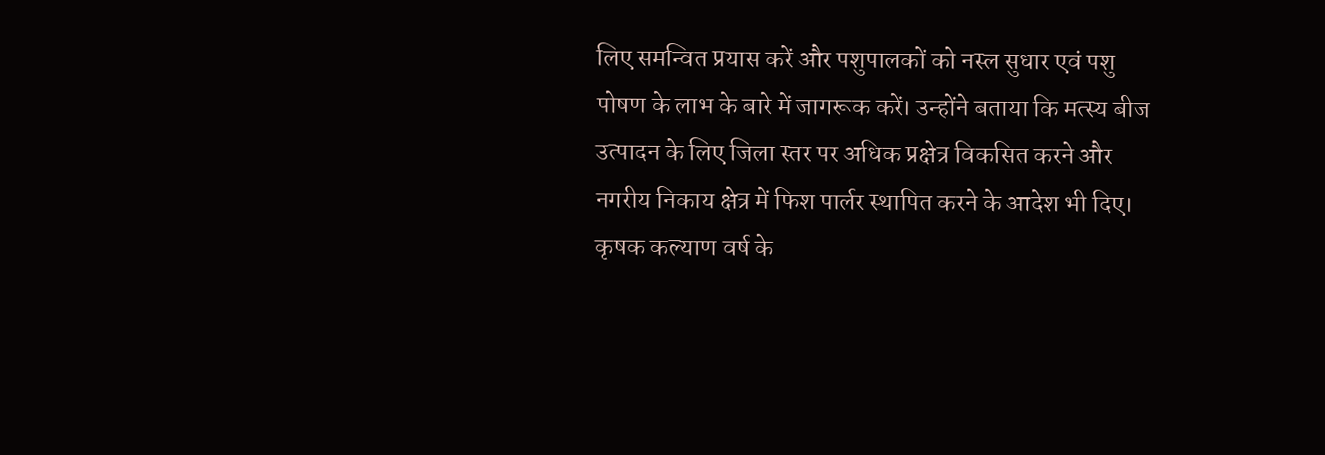लिए समन्वित प्रयास करें और पशुपालकों को नस्ल सुधार एवं पशु पोषण के लाभ के बारे में जागरूक करें। उन्होंने बताया कि मत्स्य बीज उत्पादन के लिए जिला स्तर पर अधिक प्रक्षेत्र विकसित करने और नगरीय निकाय क्षेत्र में फिश पार्लर स्थापित करने के आदेश भी दिए।
कृषक कल्याण वर्ष के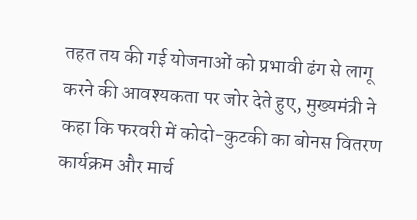तहत तय की गई योजनाओं को प्रभावी ढंग से लागू करने की आवश्यकता पर जोर देते हुए, मुख्यमंत्री ने कहा कि फरवरी में कोदो-कुटकी का बोनस वितरण कार्यक्रम और मार्च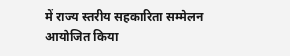में राज्य स्तरीय सहकारिता सम्मेलन आयोजित किया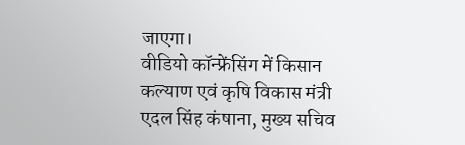जाएगा।
वीडियो कॉन्फ्रेंसिंग में किसान कल्याण एवं कृषि विकास मंत्री एदल सिंह कंषाना, मुख्य सचिव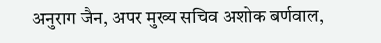अनुराग जैन, अपर मुख्य सचिव अशोक बर्णवाल,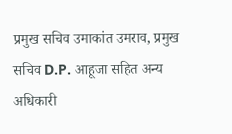प्रमुख सचिव उमाकांत उमराव, प्रमुख सचिव D.P. आहूजा सहित अन्य अधिकारी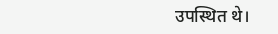उपस्थित थे।